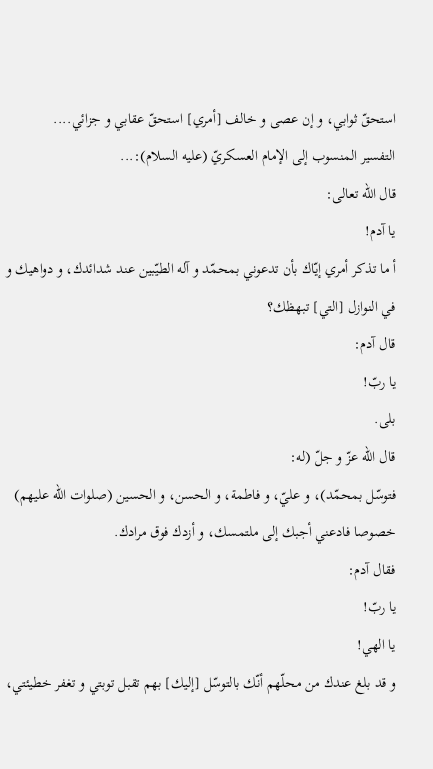استحقّ ثوابي، و إن عصى و خالف [أمري] استحقّ عقابي و جزائي....
التفسير المنسوب إلى الإمام العسكريّ (عليه السلام):...
قال اللّه تعالى:
يا آدم!
أ ما تذكر أمري إيّاك بأن تدعوني بمحمّد و آله الطيّبين عند شدائدك، و دواهيك و في النوازل [التي] تبهظك؟
قال آدم:
يا ربّ!
بلى.
قال اللّه عزّ و جلّ (له:
فتوسّل بمحمّد)، و عليّ، و فاطمة، و الحسن، و الحسين (صلوات الله عليهم) خصوصا فادعني أجبك إلى ملتمسك، و أزدك فوق مرادك.
فقال آدم:
يا ربّ!
يا الهي!
و قد بلغ عندك من محلّهم أنّك بالتوسّل [إليك] بهم تقبل توبتي و تغفر خطيئتي،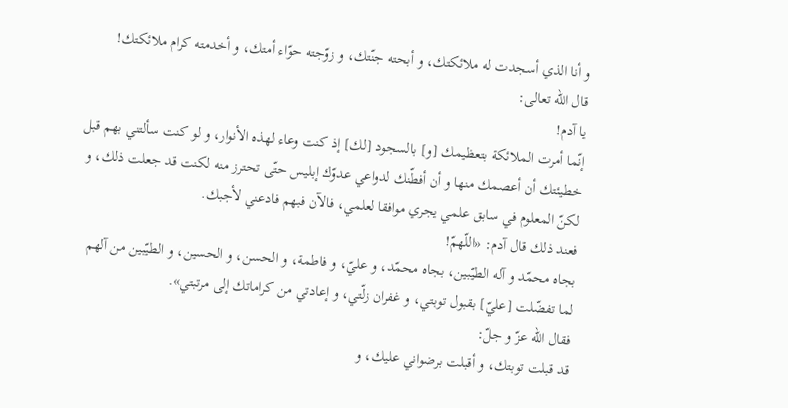و أنا الذي أسجدت له ملائكتك، و أبحته جنّتك، و زوّجته حوّاء أمتك، و أخدمته كرام ملائكتك!
قال اللّه تعالى:
يا آدم!
إنّما أمرت الملائكة بتعظيمك [و] بالسجود [لك] إذ كنت وعاء لهذه الأنوار، و لو كنت سألتني بهم قبل خطيئتك أن أعصمك منها و أن أفطّنك لدواعي عدوّك إبليس حتّى تحترز منه لكنت قد جعلت ذلك، و لكنّ المعلوم في سابق علمي يجري موافقا لعلمي، فالآن فبهم فادعني لأجبك.
فعند ذلك قال آدم: «اللّهمّ!
بجاه محمّد و آله الطيّبين، بجاه محمّد، و عليّ، و فاطمة، و الحسن، و الحسين، و الطيّبين من آلهم لما تفضّلت [عليّ] بقبول توبتي، و غفران زلّتي، و إعادتي من كراماتك إلى مرتبتي».
فقال اللّه عزّ و جلّ:
قد قبلت توبتك، و أقبلت برضواني عليك، و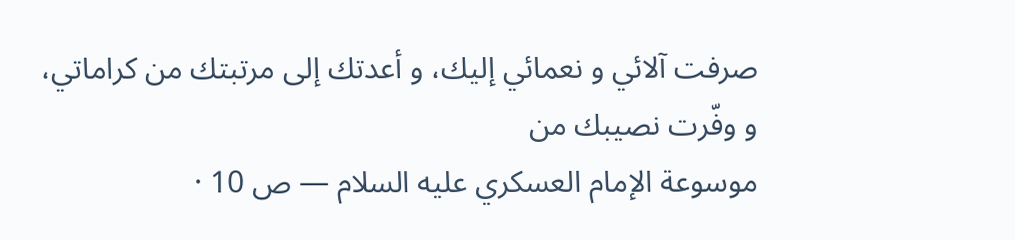صرفت آلائي و نعمائي إليك، و أعدتك إلى مرتبتك من كراماتي، و وفّرت نصيبك من
موسوعة الإمام العسكري عليه السلام — ص 10 ·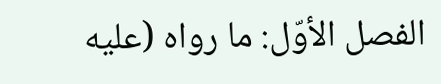الفصل الأوّل: ما رواه (عليه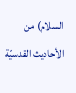السلام) من الأحاديث القدسيّة